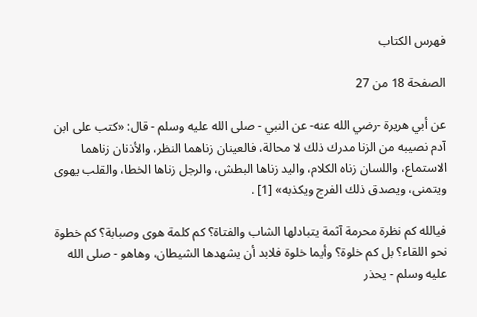فهرس الكتاب

الصفحة 18 من 27

عن أبي هريرة -رضي الله عنه- عن النبي - صلى الله عليه وسلم - قال: «كتب على ابن آدم نصيبه من الزنا مدرك ذلك لا محالة، فالعينان زناهما النظر، والأذنان زناهما الاستماع، واللسان زناه الكلام، واليد زناها البطش، والرجل زناها الخطا، والقلب يهوى ويتمنى، ويصدق ذلك الفرج ويكذبه» [1] .

فيالله كم نظرة محرمة آثمة يتبادلها الشاب والفتاة؟ كم كلمة هوى وصبابة؟ كم خطوة نحو اللقاء؟ بل كم خلوة؟ وأيما خلوة فلابد أن يشهدها الشيطان، وهاهو - صلى الله عليه وسلم - يحذر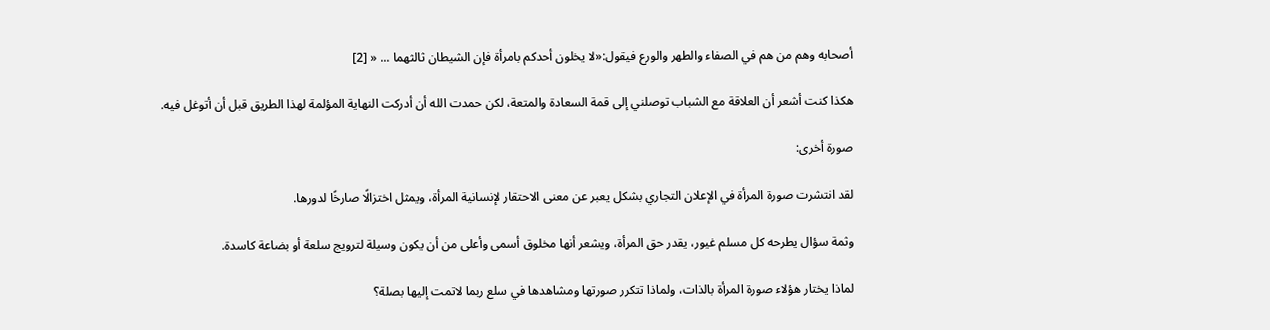أصحابه وهم من هم في الصفاء والطهر والورع فيقول:«لا يخلون أحدكم بامرأة فإن الشيطان ثالثهما ... « [2]

هكذا كنت أشعر أن العلاقة مع الشباب توصلني إلى قمة السعادة والمتعة، لكن حمدت الله أن أدركت النهاية المؤلمة لهذا الطريق قبل أن أتوغل فيه.

صورة أخرى:

لقد انتشرت صورة المرأة في الإعلان التجاري بشكل يعبر عن معنى الاحتقار لإنسانية المرأة، ويمثل اختزالًا صارخًا لدورها.

وثمة سؤال يطرحه كل مسلم غيور، يقدر حق المرأة، ويشعر أنها مخلوق أسمى وأعلى من أن يكون وسيلة لترويج سلعة أو بضاعة كاسدة.

لماذا يختار هؤلاء صورة المرأة بالذات، ولماذا تتكرر صورتها ومشاهدها في سلع ربما لاتمت إليها بصلة؟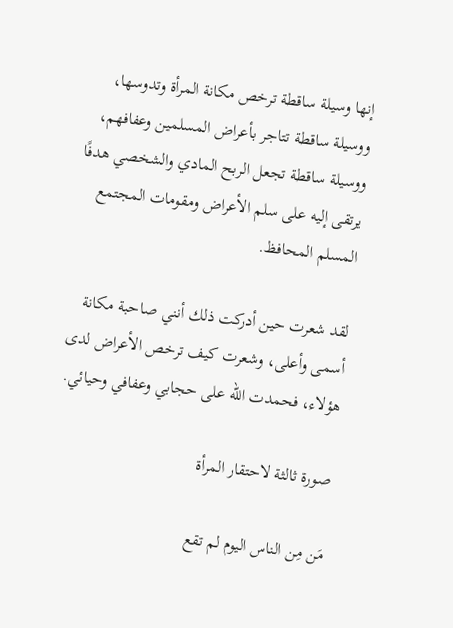إنها وسيلة ساقطة ترخص مكانة المرأة وتدوسها، ووسيلة ساقطة تتاجر بأعراض المسلمين وعفافهم، ووسيلة ساقطة تجعل الربح المادي والشخصي هدفًا يرتقى إليه على سلم الأعراض ومقومات المجتمع المسلم المحافظ.

لقد شعرت حين أدركت ذلك أنني صاحبة مكانة أسمى وأعلى، وشعرت كيف ترخص الأعراض لدى هؤلاء، فحمدت الله على حجابي وعفافي وحيائي.

صورة ثالثة لاحتقار المرأة

مَن مِن الناس اليوم لم تقع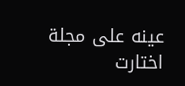عينه على مجلة اختارت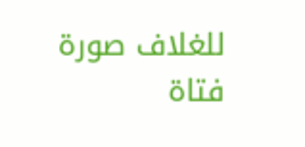للغلاف صورة فتاة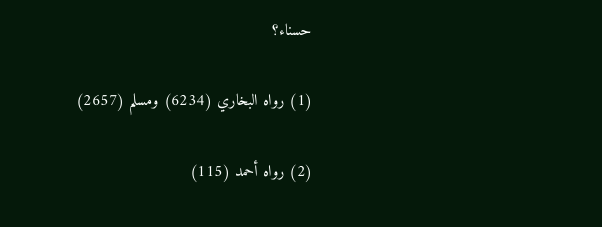حسناء؟

(1) رواه البخاري (6234) ومسلم (2657)

(2) رواه أحمد (115)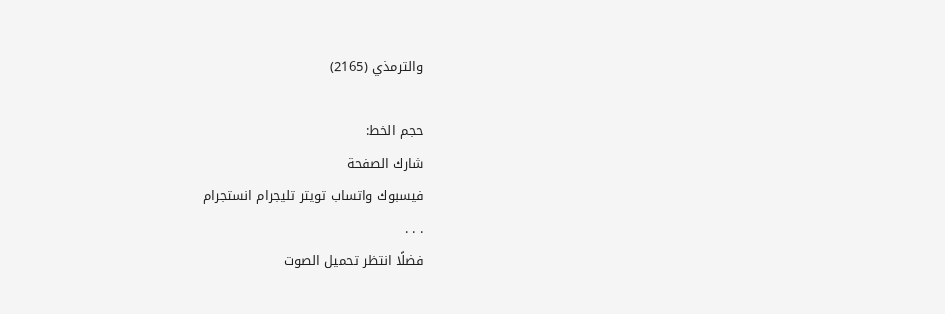والترمذي (2165)

حجم الخط:
شارك الصفحة
فيسبوك واتساب تويتر تليجرام انستجرام
. . .
فضلًا انتظر تحميل الصوت